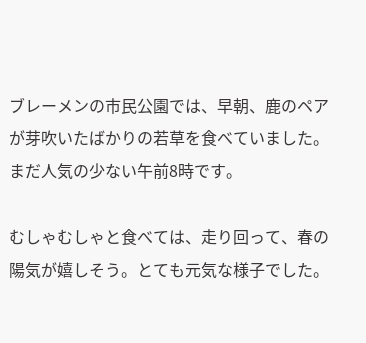ブレーメンの市民公園では、早朝、鹿のペアが芽吹いたばかりの若草を食べていました。まだ人気の少ない午前8時です。

むしゃむしゃと食べては、走り回って、春の陽気が嬉しそう。とても元気な様子でした。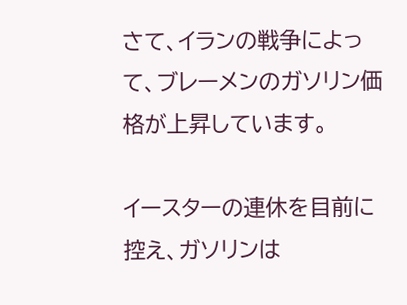さて、イランの戦争によって、ブレーメンのガソリン価格が上昇しています。

イースターの連休を目前に控え、ガソリンは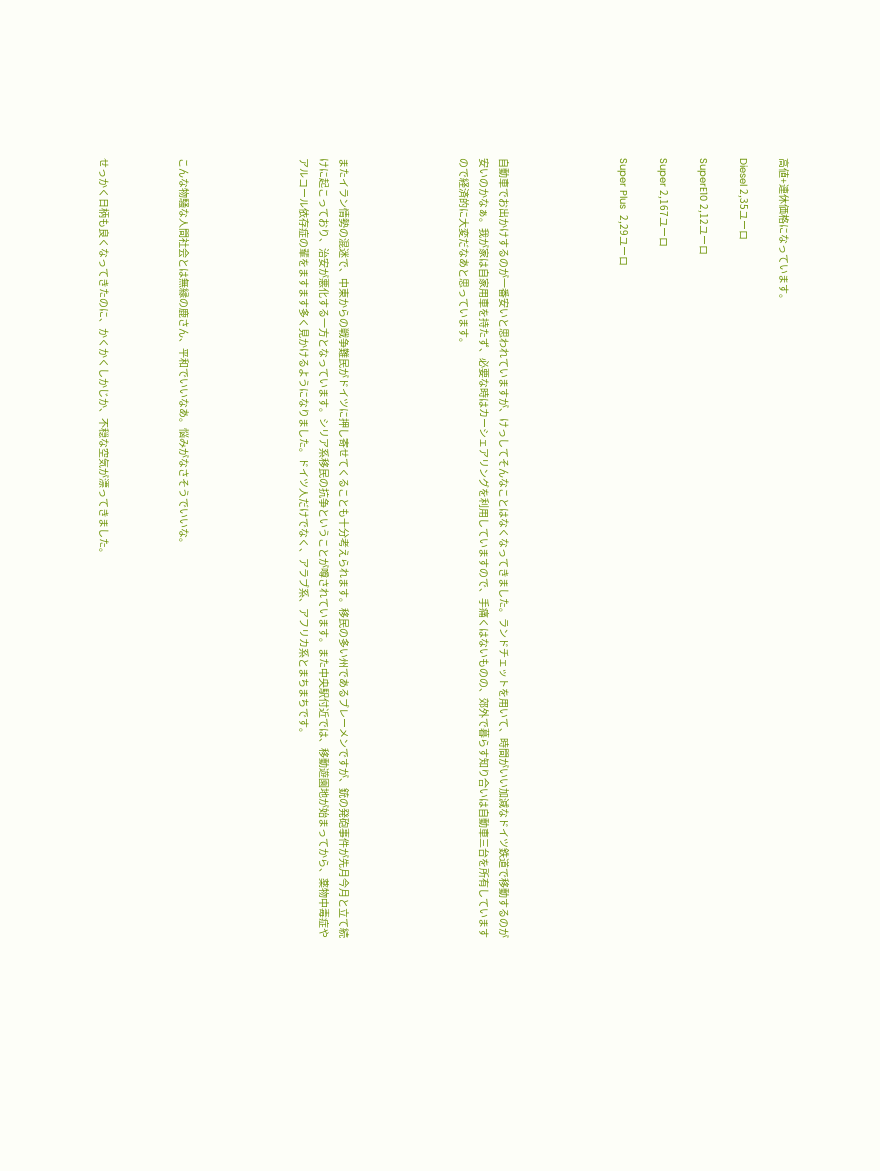高値+連休価格になっています。

Diesel 2,35ユーロ

SuperE10 2,12ユーロ

Super 2,167ユーロ

Super Plus  2,29ユーロ





自動車でお出かけするのが一番安いと思われていますが、けっしてそんなことはなくなってきました。ランドチェットを用いて、時間がいい加減なドイツ鉄道で移動するのが安いのかなぁ。我が家は自家用車を持たず、必要な時はカーシェアリングを利用していますので、手痛くはないものの、郊外で暮らす知り合いは自動車三台を所有していますので経済的に大変だなあと思っています。





またイラン情勢の混迷で、中東からの戦争難民がドイツに押し寄せてくることも十分考えられます。移民の多い州であるブレーメンですが、銃の発砲事件が先月今月と立て続けに起こっており、治安が悪化する一方となっています。シリア系移民の抗争ということが噂されています。また中央駅付近では、移動遊園地が始まってから、薬物中毒症やアルコール依存症の輩をますます多く見かけるようになりました。ドイツ人だけでなく、アラブ系、アフリカ系とまちまちです。





こんな物騒な人間社会とは無縁の鹿さん、平和でいいなあ。悩みがなさそうでいいな。



せっかく日柄も良くなってきたのに、かくかくしかじか、不穏な空気が漂ってきました。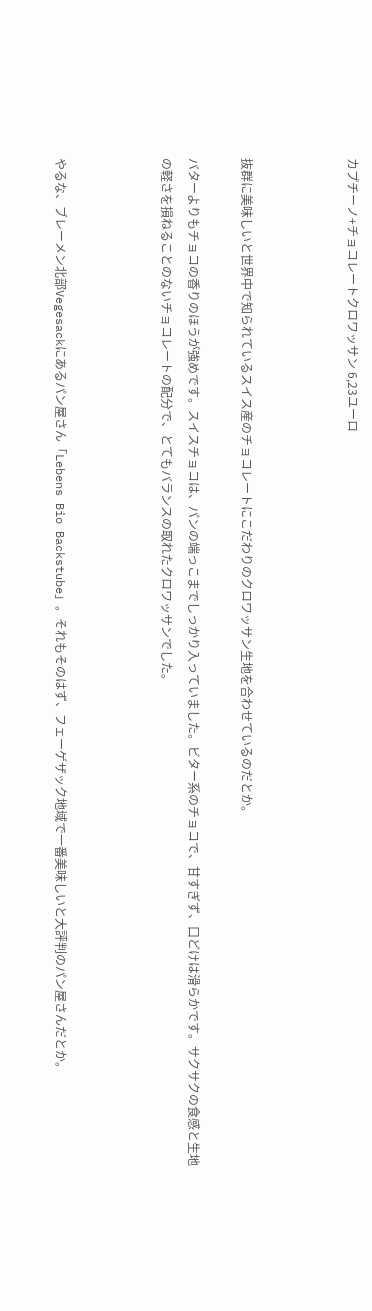カプチーノ+チョコレートクロワッサン 6,23ユーロ



抜群に美味しいと世界中で知られているスイス産のチョコレートにこだわりのクロワッサン生地を合わせているのだとか。

バターよりもチョコの香りのほうが強めです。スイスチョコは、パンの端っこまでしっかり入っていました。ビター系のチョコで、甘すぎず、口どけは滑らかです。サクサクの食感と生地の軽さを損ねることのないチョコレートの配分で、とてもバランスの取れたクロワッサンでした。



やるな、ブレーメン北部Vegesackにあるパン屋さん「Lebens Bio Backstube」。それもそのはず、フェーゲザック地域で一番美味しいと大評判のパン屋さんだとか。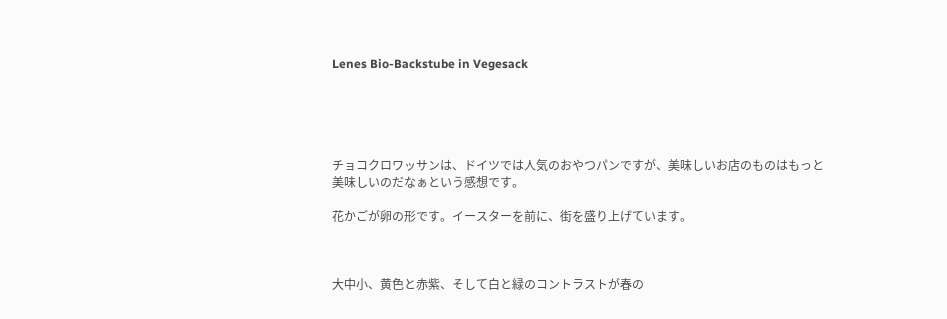Lenes Bio-Backstube in Vegesack





チョコクロワッサンは、ドイツでは人気のおやつパンですが、美味しいお店のものはもっと美味しいのだなぁという感想です。

花かごが卵の形です。イースターを前に、街を盛り上げています。



大中小、黄色と赤紫、そして白と緑のコントラストが春の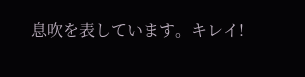息吹を表しています。キレイ!